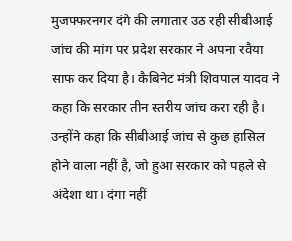मुजफ्फरनगर दंगे की लगातार उठ रही सीबीआई जांच की मांग पर प्रदेश सरकार ने अपना रवैया साफ कर दिया है। कैबिनेट मंत्री शिवपाल यादव ने कहा कि सरकार तीन स्तरीय जांच करा रही है।
उन्होंने कहा कि सीबीआई जांच से कुछ हासिल होने वाला नहीं है, जो हुआ सरकार को पहले से अंदेशा था। दंगा नहीं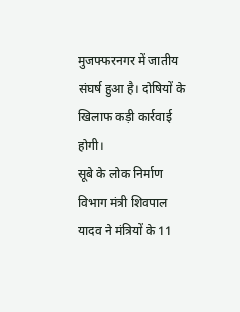मुजफ्फरनगर में जातीय संघर्ष हुआ है। दोषियों के खिलाफ कड़ी कार्रवाई होगी।
सूबे के लोक निर्माण विभाग मंत्री शिवपाल यादव ने मंत्रियों के 11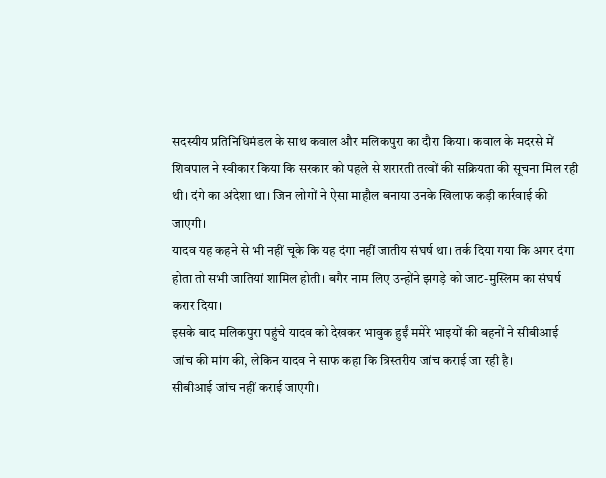सदस्यीय प्रतिनिधिमंडल के साथ कवाल और मलिकपुरा का दौरा किया। कवाल के मदरसे में शिवपाल ने स्वीकार किया कि सरकार को पहले से शरारती तत्वों की सक्रियता की सूचना मिल रही थी। दंगे का अंदेशा था। जिन लोगों ने ऐसा माहौल बनाया उनके खिलाफ कड़ी कार्रवाई की जाएगी।
यादव यह कहने से भी नहीं चूके कि यह दंगा नहीं जातीय संघर्ष था। तर्क दिया गया कि अगर दंगा होता तो सभी जातियां शामिल होती। बगैर नाम लिए उन्होंने झगड़े को जाट-मुस्लिम का संघर्ष करार दिया।
इसके बाद मलिकपुरा पहुंचे यादव को देखकर भावुक हुईं ममेरे भाइयों की बहनों ने सीबीआई जांच की मांग की, लेकिन यादव ने साफ कहा कि त्रिस्तरीय जांच कराई जा रही है।
सीबीआई जांच नहीं कराई जाएगी।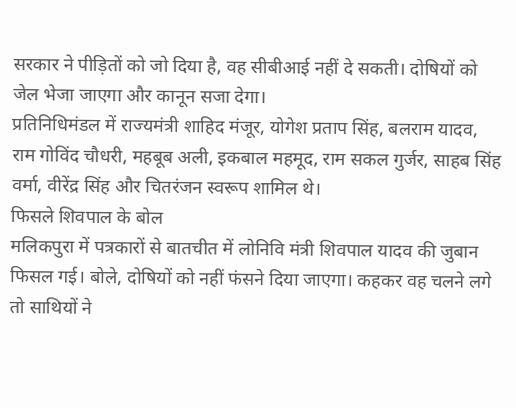सरकार ने पीड़ितों को जो दिया है, वह सीबीआई नहीं दे सकती। दोषियों को जेल भेजा जाएगा और कानून सजा देगा।
प्रतिनिधिमंडल में राज्यमंत्री शाहिद मंजूर, योगेश प्रताप सिंह, बलराम यादव, राम गोविंद चौधरी, महबूब अली, इकबाल महमूद, राम सकल गुर्जर, साहब सिंह वर्मा, वीरेंद्र सिंह और चितरंजन स्वरूप शामिल थे।
फिसले शिवपाल के बोल
मलिकपुरा में पत्रकारों से बातचीत में लोनिवि मंत्री शिवपाल यादव की जुबान फिसल गई। बोले, दोषियों को नहीं फंसने दिया जाएगा। कहकर वह चलने लगे तो साथियों ने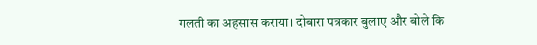गलती का अहसास कराया। दोबारा पत्रकार बुलाए और बोले कि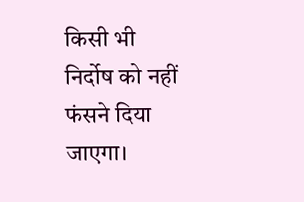किसी भी निर्दोष को नहीं फंसने दिया जाएगा।